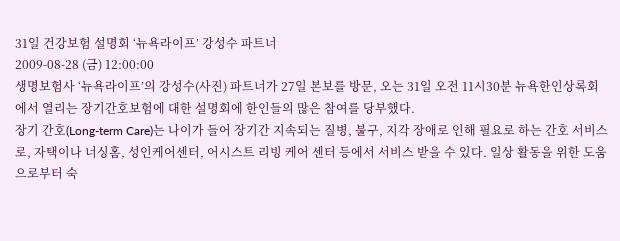31일 건강보험 설명회 ‘뉴욕라이프’ 강성수 파트너
2009-08-28 (금) 12:00:00
생명보험사 ‘뉴욕라이프’의 강성수(사진) 파트너가 27일 본보를 방문, 오는 31일 오전 11시30분 뉴욕한인상록회에서 열리는 장기간호보험에 대한 설명회에 한인들의 많은 참여를 당부했다.
장기 간호(Long-term Care)는 나이가 들어 장기간 지속되는 질병, 불구, 지각 장애로 인해 필요로 하는 간호 서비스로, 자택이나 너싱홈, 성인케어센터, 어시스트 리빙 케어 센터 등에서 서비스 받을 수 있다. 일상 활동을 위한 도움으로부터 숙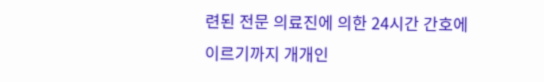련된 전문 의료진에 의한 24시간 간호에 이르기까지 개개인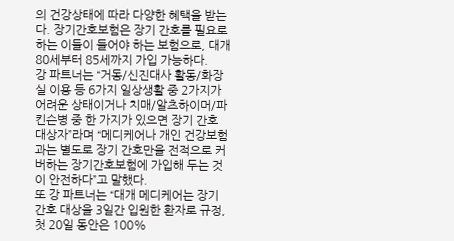의 건강상태에 따라 다양한 혜택을 받는다. 장기간호보험은 장기 간호를 필요로 하는 이들이 들어야 하는 보험으로, 대개 80세부터 85세까지 가입 가능하다.
강 파트너는 “거동/신진대사 활동/화장실 이용 등 6가지 일상생활 중 2가지가 어려운 상태이거나 치매/알츠하이머/파킨슨병 중 한 가지가 있으면 장기 간호 대상자”라며 “메디케어나 개인 건강보험과는 별도로 장기 간호만을 전적으로 커버하는 장기간호보험에 가입해 두는 것이 안전하다”고 말했다.
또 강 파트너는 “대개 메디케어는 장기 간호 대상을 3일간 입원한 환자로 규정, 첫 20일 동안은 100%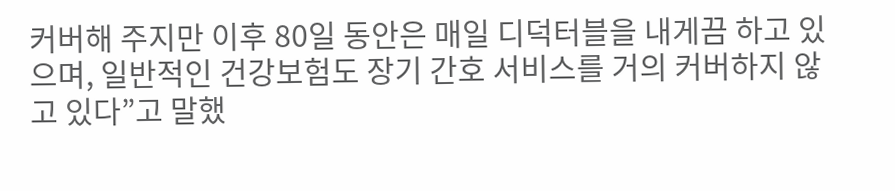커버해 주지만 이후 80일 동안은 매일 디덕터블을 내게끔 하고 있으며, 일반적인 건강보험도 장기 간호 서비스를 거의 커버하지 않고 있다”고 말했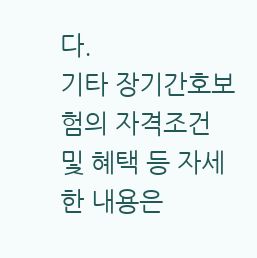다.
기타 장기간호보험의 자격조건 및 혜택 등 자세한 내용은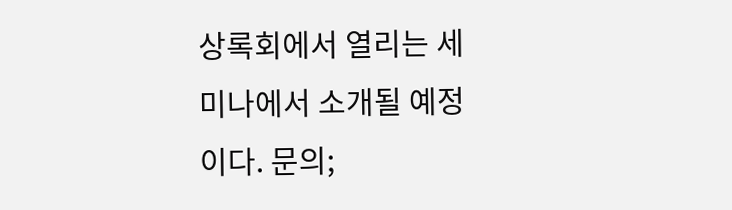상록회에서 열리는 세미나에서 소개될 예정이다. 문의;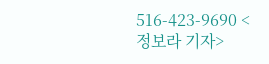516-423-9690 <정보라 기자>